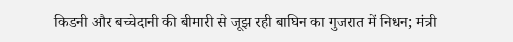किडनी और बच्चेदानी की बीमारी से जूझ रही बाघिन का गुजरात में निधन; मंत्री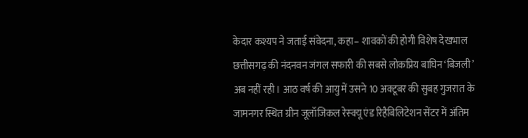केदार कश्यप ने जताई संवेदना, कहा– शावकों की होगी विशेष देखभाल
छत्तीसगढ़ की नंदनवन जंगल सफारी की सबसे लोकप्रिय बाघिन ‘बिजली’ अब नहीं रही। आठ वर्ष की आयु में उसने 10 अक्टूबर की सुबह गुजरात के जामनगर स्थित ग्रीन जूलॉजिकल रेस्क्यू एंड रिहैबिलिटेशन सेंटर में अंतिम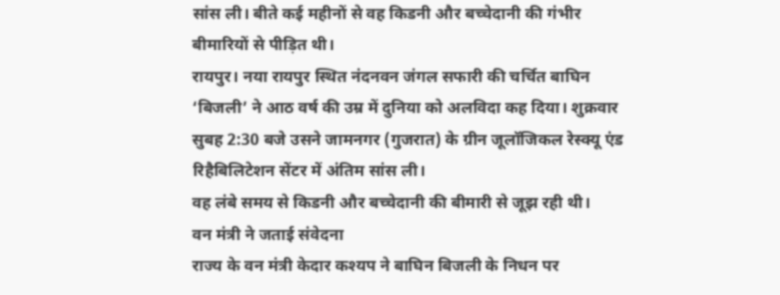सांस ली। बीते कई महीनों से वह किडनी और बच्चेदानी की गंभीर बीमारियों से पीड़ित थी।
रायपुर। नया रायपुर स्थित नंदनवन जंगल सफारी की चर्चित बाघिन ‘बिजली’ ने आठ वर्ष की उम्र में दुनिया को अलविदा कह दिया। शुक्रवार सुबह 2:30 बजे उसने जामनगर (गुजरात) के ग्रीन जूलॉजिकल रेस्क्यू एंड रिहैबिलिटेशन सेंटर में अंतिम सांस ली।
वह लंबे समय से किडनी और बच्चेदानी की बीमारी से जूझ रही थी।
वन मंत्री ने जताई संवेदना
राज्य के वन मंत्री केदार कश्यप ने बाघिन बिजली के निधन पर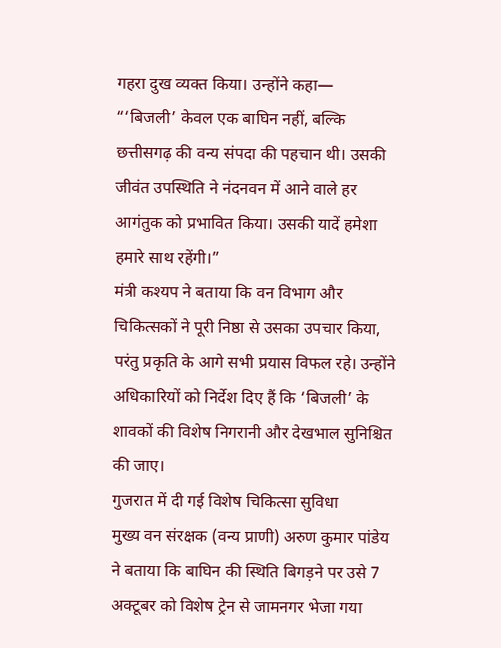गहरा दुख व्यक्त किया। उन्होंने कहा—
“‘बिजली’ केवल एक बाघिन नहीं, बल्कि छत्तीसगढ़ की वन्य संपदा की पहचान थी। उसकी जीवंत उपस्थिति ने नंदनवन में आने वाले हर आगंतुक को प्रभावित किया। उसकी यादें हमेशा हमारे साथ रहेंगी।”
मंत्री कश्यप ने बताया कि वन विभाग और चिकित्सकों ने पूरी निष्ठा से उसका उपचार किया, परंतु प्रकृति के आगे सभी प्रयास विफल रहे। उन्होंने अधिकारियों को निर्देश दिए हैं कि ‘बिजली’ के शावकों की विशेष निगरानी और देखभाल सुनिश्चित की जाए।
गुजरात में दी गई विशेष चिकित्सा सुविधा
मुख्य वन संरक्षक (वन्य प्राणी) अरुण कुमार पांडेय ने बताया कि बाघिन की स्थिति बिगड़ने पर उसे 7 अक्टूबर को विशेष ट्रेन से जामनगर भेजा गया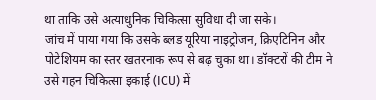था ताकि उसे अत्याधुनिक चिकित्सा सुविधा दी जा सके।
जांच में पाया गया कि उसके ब्लड यूरिया नाइट्रोजन, क्रिएटिनिन और पोटेशियम का स्तर खतरनाक रूप से बढ़ चुका था। डॉक्टरों की टीम ने उसे गहन चिकित्सा इकाई (ICU) में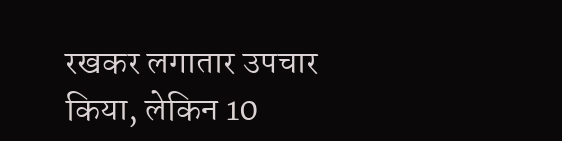रखकर लगातार उपचार किया, लेकिन 10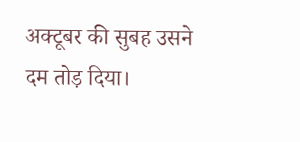अक्टूबर की सुबह उसने दम तोड़ दिया।